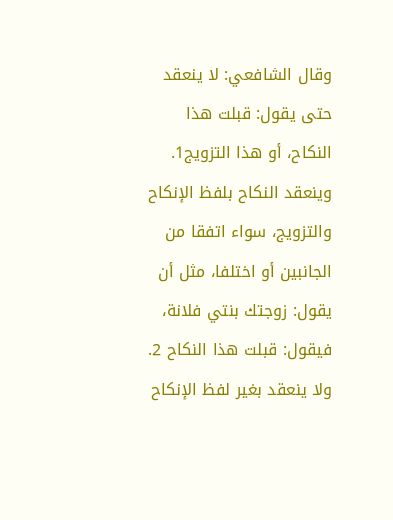وقال الشافعي: لا ينعقد حتى يقول: قبلت هذا النكاح، أو هذا التزويج1.
وينعقد النكاح بلفظ الإنكاح والتزويج، سواء اتفقا من الجانبين أو اختلفا، مثل أن يقول: زوجتك بنتي فلانة، فيقول: قبلت هذا النكاح 2.
ولا ينعقد بغير لفظ الإنكاح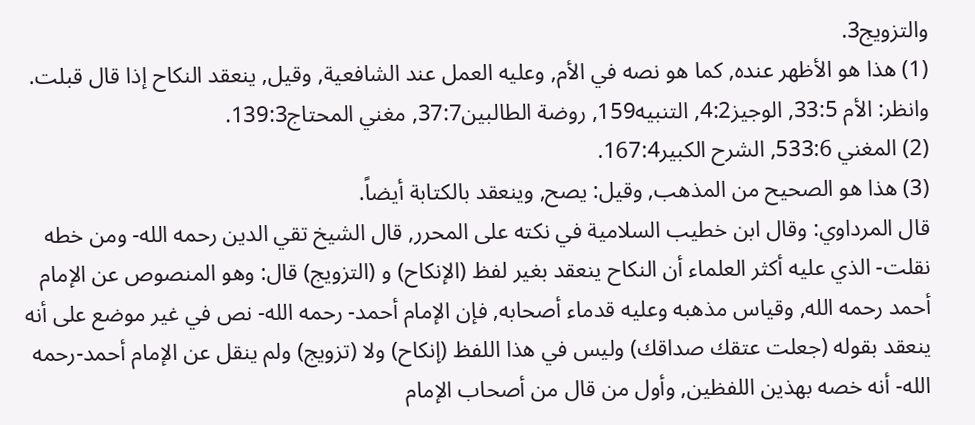والتزويج3.
(1) هذا هو الأظهر عنده, كما هو نصه في الأم, وعليه العمل عند الشافعية, وقيل, ينعقد النكاح إذا قال قبلت.
وانظر: الأم 33:5, الوجيز4:2, التنبيه159, روضة الطالبين37:7, مغني المحتاج139:3.
(2) المغني 533:6, الشرح الكبير167:4.
(3) هذا هو الصحيح من المذهب, وقيل: يصح, وينعقد بالكتابة أيضاً.
قال المرداوي: وقال ابن خطيب السلامية في نكته على المحرر, قال الشيخ تقي الدين رحمه الله- ومن خطه نقلت- الذي عليه أكثر العلماء أن النكاح ينعقد بغير لفظ (الإنكاح) و (التزويج) قال: وهو المنصوص عن الإمام أحمد رحمه الله, وقياس مذهبه وعليه قدماء أصحابه, فإن الإمام أحمد- رحمه الله- نص في غير موضع على أنه ينعقد بقوله (جعلت عتقك صداقك) وليس في هذا اللفظ (إنكاح) ولا (تزويج) ولم ينقل عن الإمام أحمد-رحمه الله- أنه خصه بهذين اللفظين, وأول من قال من أصحاب الإمام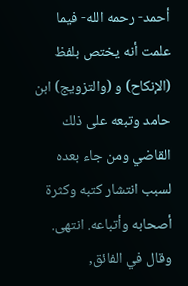أحمد- رحمه الله- فيما علمت أنه يختص بلفظ (الإنكاح) و (والتزويج) ابن حامد وتبعه على ذلك القاضي ومن جاء بعده لسبب انتشار كتبه وكثرة أصحابه وأتباعه. انتهى.
وقال في الفائق,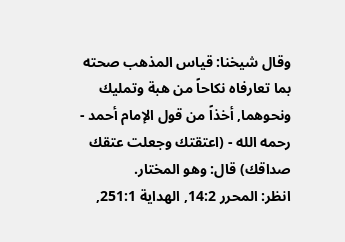وقال شيخنا: قياس المذهب صحته بما تعارفاه نكاحاً من هبة وتمليك ونحوهما, أخذاً من قول الإمام أحمد - رحمه الله - (اعتقتك وجعلت عتقك صداقك) قال: وهو المختار.
انظر: المحرر 14:2, الهداية 251:1,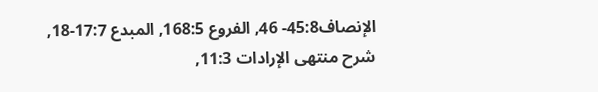الإنصاف45:8- 46, الفروع 168:5, المبدع 17:7-18, شرح منتهى الإرادات 11:3,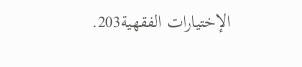الإختيارات الفقهية203.